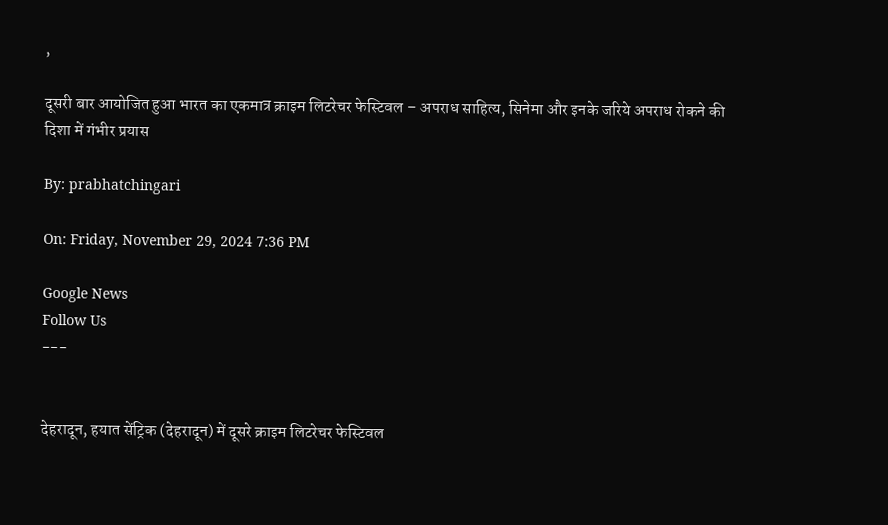,

दूसरी बार आयोजित हुआ भारत का एकमात्र क्राइम लिटरेचर फेस्टिवल – अपराध साहित्य, सिनेमा और इनके जरिये अपराध रोकने की दिशा में गंभीर प्रयास

By: prabhatchingari

On: Friday, November 29, 2024 7:36 PM

Google News
Follow Us
---


देहरादून, हयात सेंट्रिक (देहरादून) में दूसरे क्राइम लिटरेचर फेस्टिवल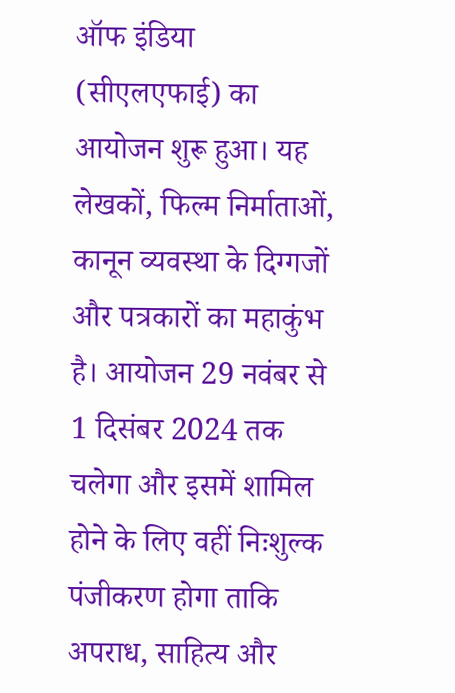ऑफ इंडिया (सीएलएफाई) का आयोजन शुरू हुआ। यह लेखकों, फिल्म निर्माताओं, कानून व्यवस्था के दिग्गजों और पत्रकारों का महाकुंभ है। आयोजन 29 नवंबर से 1 दिसंबर 2024 तक चलेगा और इसमें शामिल होने के लिए वहीं निःशुल्क पंजीकरण होगा ताकि अपराध, साहित्य और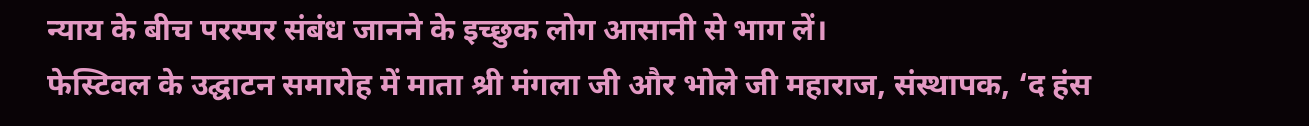न्याय के बीच परस्पर संबंध जानने के इच्छुक लोग आसानी से भाग लें।
फेस्टिवल के उद्घाटन समारोह में माता श्री मंगला जी और भोले जी महाराज, संस्थापक, ‘द हंस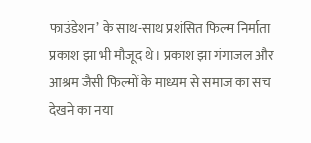फाउंडेशन’ के साथ-साथ प्रशंसित फिल्म निर्माता प्रकाश झा भी मौजूद थे। प्रकाश झा गंगाजल और आश्रम जैसी फिल्मों के माध्यम से समाज का सच देखने का नया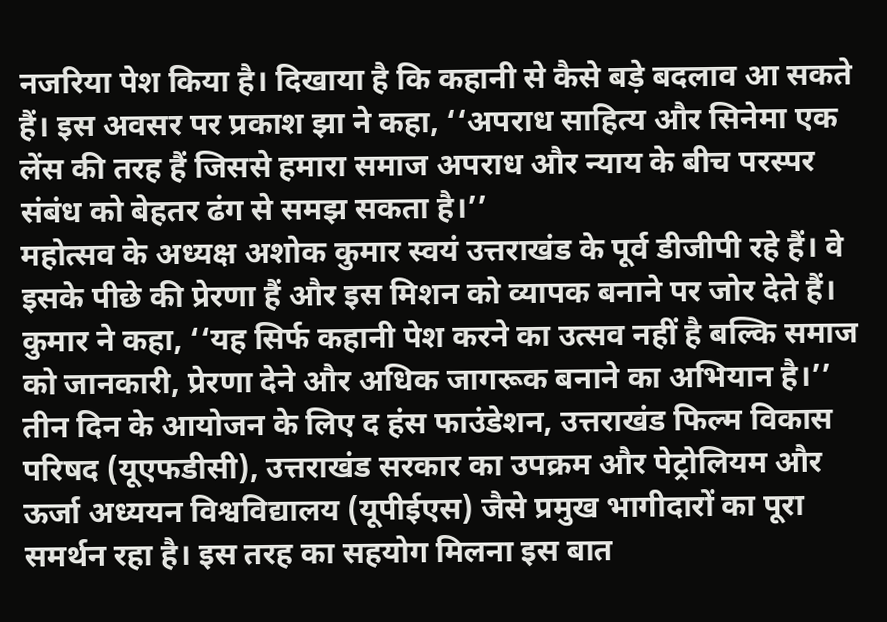नजरिया पेश किया है। दिखाया है कि कहानी से कैसे बड़े बदलाव आ सकते हैं। इस अवसर पर प्रकाश झा ने कहा, ‘‘अपराध साहित्य और सिनेमा एक लेंस की तरह हैं जिससे हमारा समाज अपराध और न्याय के बीच परस्पर संबंध को बेहतर ढंग से समझ सकता है।’’
महोत्सव के अध्यक्ष अशोक कुमार स्वयं उत्तराखंड के पूर्व डीजीपी रहे हैं। वे इसके पीछे की प्रेरणा हैं और इस मिशन को व्यापक बनाने पर जोर देते हैं। कुमार ने कहा, ‘‘यह सिर्फ कहानी पेश करने का उत्सव नहीं है बल्कि समाज को जानकारी, प्रेरणा देने और अधिक जागरूक बनाने का अभियान है।’’
तीन दिन के आयोजन के लिए द हंस फाउंडेशन, उत्तराखंड फिल्म विकास परिषद (यूएफडीसी), उत्तराखंड सरकार का उपक्रम और पेट्रोलियम और ऊर्जा अध्ययन विश्वविद्यालय (यूपीईएस) जैसे प्रमुख भागीदारों का पूरा समर्थन रहा है। इस तरह का सहयोग मिलना इस बात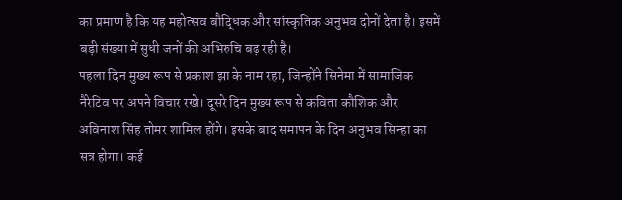का प्रमाण है कि यह महोत्सव बौद्धिक और सांस्कृतिक अनुभव दोनों देता है। इसमें बड़ी संख्या में सुधी जनों की अभिरुचि बढ़ रही है।
पहला दिन मुख्य रूप से प्रकाश झा के नाम रहा, जिन्होंने सिनेमा में सामाजिक नैरेटिव पर अपने विचार रखे। दूसरे दिन मुख्य रूप से कविता कौशिक और अविनाश सिंह तोमर शामिल होंगे। इसके बाद समापन के दिन अनुभव सिन्हा का सत्र होगा। कई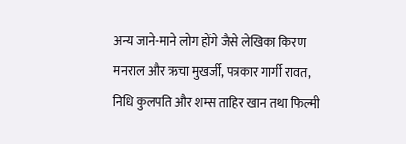अन्य जाने-माने लोग होंगे जैसे लेखिका किरण मनराल और ऋचा मुखर्जी, पत्रकार गार्गी रावत, निधि कुलपति और शम्स ताहिर खान तथा फिल्मी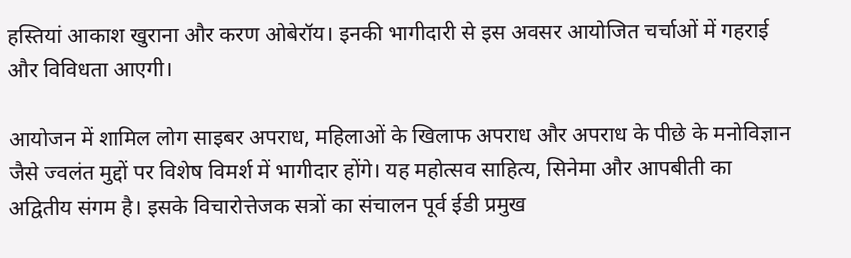हस्तियां आकाश खुराना और करण ओबेरॉय। इनकी भागीदारी से इस अवसर आयोजित चर्चाओं में गहराई और विविधता आएगी।

आयोजन में शामिल लोग साइबर अपराध, महिलाओं के खिलाफ अपराध और अपराध के पीछे के मनोविज्ञान जैसे ज्वलंत मुद्दों पर विशेष विमर्श में भागीदार होंगे। यह महोत्सव साहित्य, सिनेमा और आपबीती का अद्वितीय संगम है। इसके विचारोत्तेजक सत्रों का संचालन पूर्व ईडी प्रमुख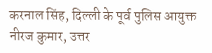करनाल सिंह, दिल्ली के पूर्व पुलिस आयुक्त नीरज कुमार, उत्तर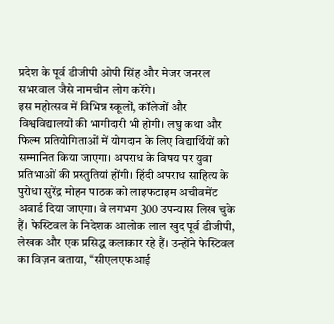प्रदेश के पूर्व डीजीपी ओपी सिंह और मेजर जनरल सभरवाल जैसे नामचीन लोग करेंगे।
इस महोत्सव में विभिन्न स्कूलों, कॉलेजों और विश्वविद्यालयों की भागीदारी भी होगी। लघु कथा और फिल्म प्रतियोगिताओं में योगदान के लिए विद्यार्थियों को सम्मानित किया जाएगा। अपराध के विषय पर युवा प्रतिभाओं की प्रस्तुतियां होंगी। हिंदी अपराध साहित्य के पुरोधा सुरेंद्र मोहन पाठक को लाइफटाइम अचीवमेंट अवार्ड दिया जाएगा। वे लगभग 300 उपन्यास लिख चुके हैं। फेस्टिवल के निदेशक आलोक लाल खुद पूर्व डीजीपी, लेखक और एक प्रसिद्ध कलाकार रहे हैं। उन्होंने फेस्टिवल का विज़न बताया, ‘‘सीएलएफआई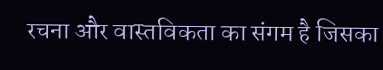रचना और वास्तविकता का संगम है जिसका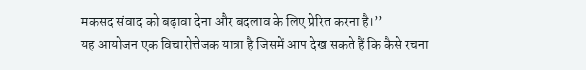मकसद संवाद को बढ़ावा देना और बदलाव के लिए प्रेरित करना है।’’
यह आयोजन एक विचारोत्तेजक यात्रा है जिसमें आप देख सकते हैं कि कैसे रचना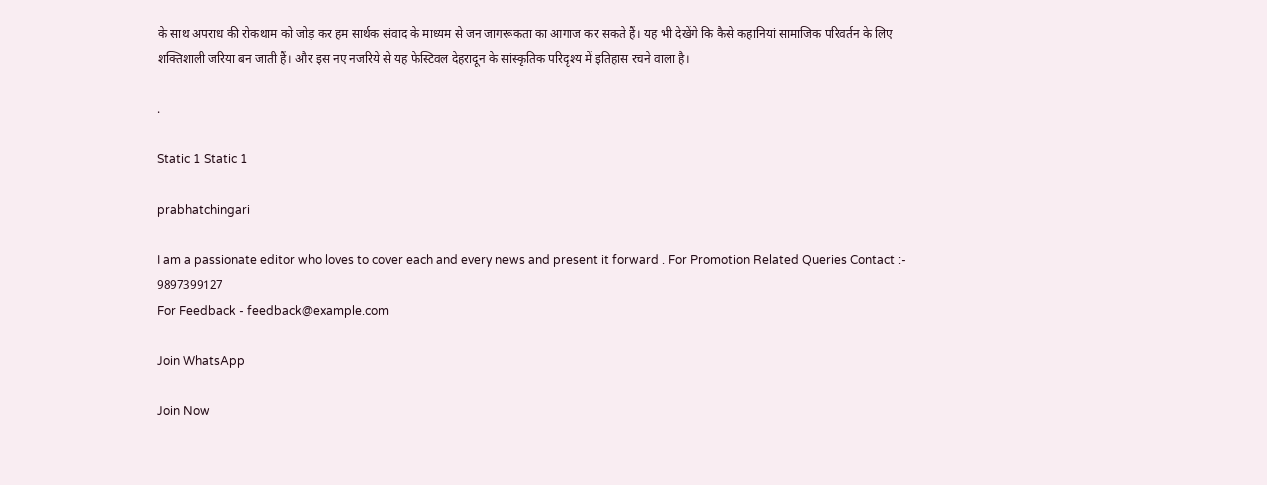के साथ अपराध की रोकथाम को जोड़ कर हम सार्थक संवाद के माध्यम से जन जागरूकता का आगाज कर सकते हैं। यह भी देखेंगे कि कैसे कहानियां सामाजिक परिवर्तन के लिए शक्तिशाली जरिया बन जाती हैं। और इस नए नजरिये से यह फेस्टिवल देहरादून के सांस्कृतिक परिदृश्य में इतिहास रचने वाला है।

.

Static 1 Static 1

prabhatchingari

I am a passionate editor who loves to cover each and every news and present it forward . For Promotion Related Queries Contact :- 9897399127
For Feedback - feedback@example.com

Join WhatsApp

Join Now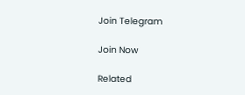Join Telegram

Join Now

Related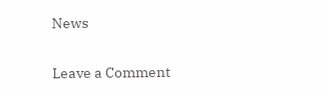News

Leave a Comment